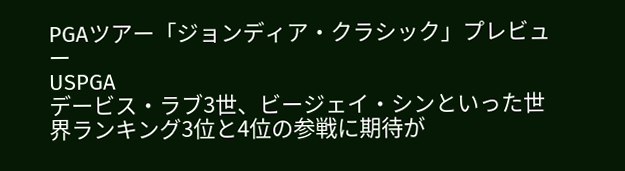PGAツアー「ジョンディア・クラシック」プレビュー
USPGA
デービス・ラブ3世、ビージェイ・シンといった世界ランキング3位と4位の参戦に期待が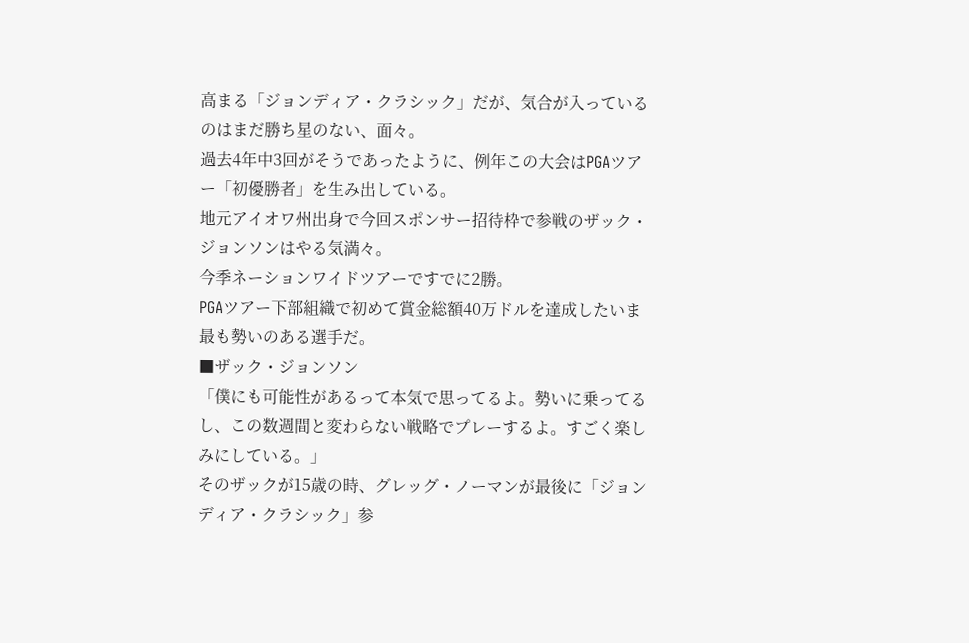高まる「ジョンディア・クラシック」だが、気合が入っているのはまだ勝ち星のない、面々。
過去4年中3回がそうであったように、例年この大会はPGAツアー「初優勝者」を生み出している。
地元アイオワ州出身で今回スポンサー招待枠で参戦のザック・ジョンソンはやる気満々。
今季ネーションワイドツアーですでに2勝。
PGAツアー下部組織で初めて賞金総額40万ドルを達成したいま最も勢いのある選手だ。
■ザック・ジョンソン
「僕にも可能性があるって本気で思ってるよ。勢いに乗ってるし、この数週間と変わらない戦略でプレーするよ。すごく楽しみにしている。」
そのザックが15歳の時、グレッグ・ノーマンが最後に「ジョンディア・クラシック」参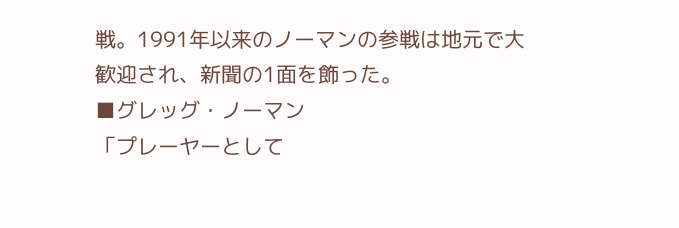戦。1991年以来のノーマンの参戦は地元で大歓迎され、新聞の1面を飾った。
■グレッグ・ノーマン
「プレーヤーとして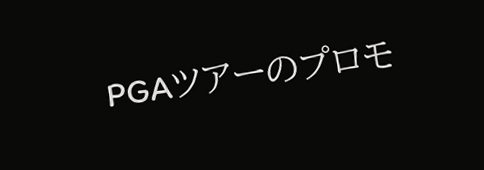PGAツアーのプロモ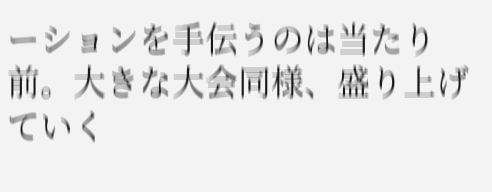ーションを手伝うのは当たり前。大きな大会同様、盛り上げていく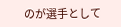のが選手として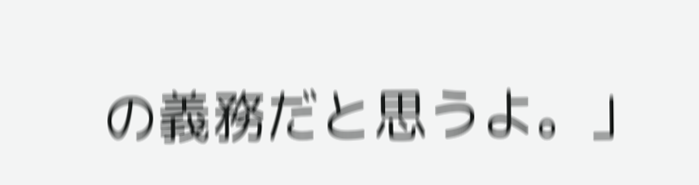の義務だと思うよ。」